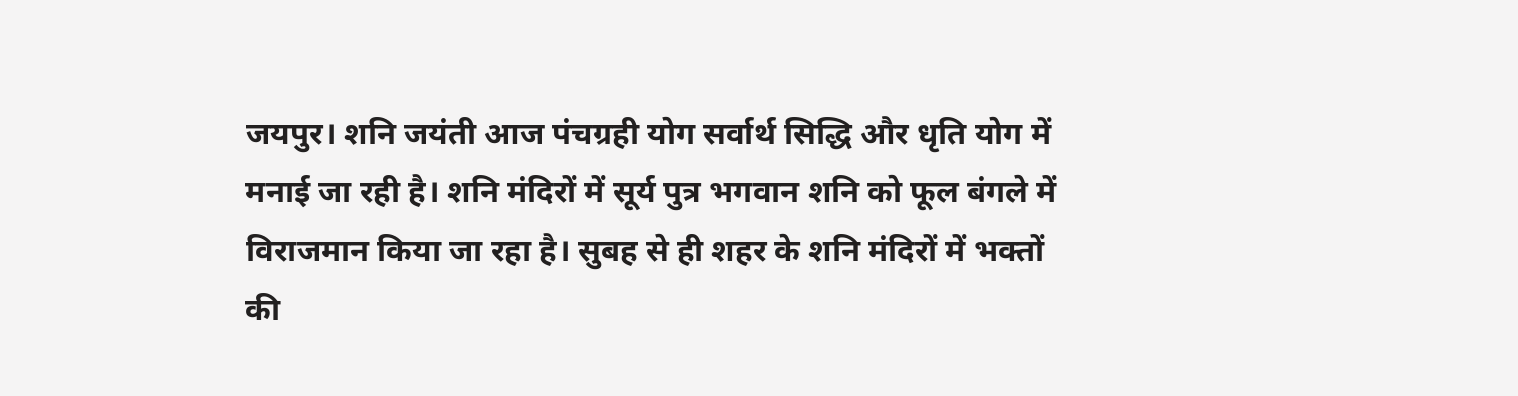जयपुर। शनि जयंती आज पंचग्रही योग सर्वार्थ सिद्धि और धृति योग में मनाई जा रही है। शनि मंदिरों में सूर्य पुत्र भगवान शनि को फूल बंगले में विराजमान किया जा रहा है। सुबह से ही शहर के शनि मंदिरों में भक्तों की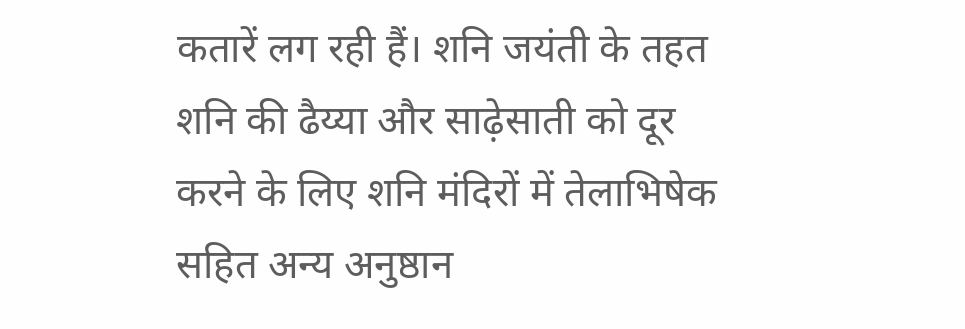कतारें लग रही हैं। शनि जयंती के तहत शनि की ढैय्या और साढ़ेसाती को दूर करने के लिए शनि मंदिरों में तेलाभिषेक सहित अन्य अनुष्ठान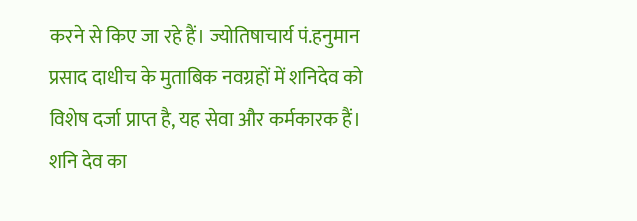करने से किए जा रहे हैं। ज्योतिषाचार्य पं.हनुमान प्रसाद दाधीच के मुताबिक नवग्रहों में शनिदेव को विशेष दर्जा प्राप्त है, यह सेवा और कर्मकारक हैं। शनि देव का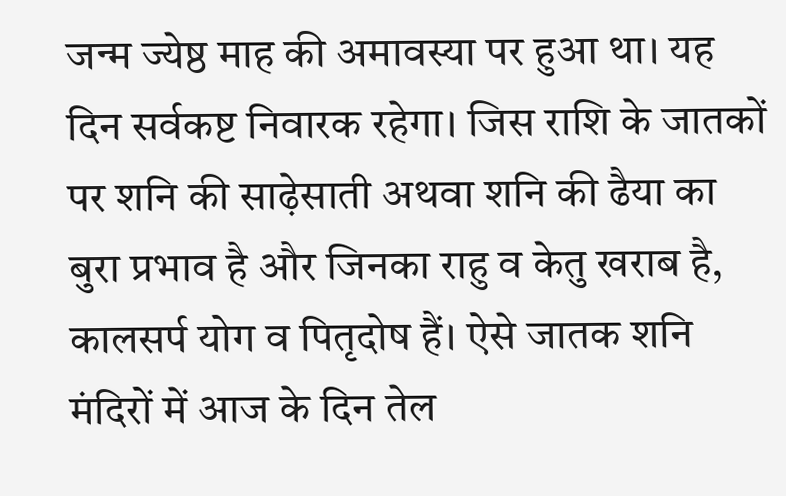जन्म ज्येष्ठ माह की अमावस्या पर हुआ था। यह दिन सर्वकष्ट निवारक रहेगा। जिस राशि के जातकों पर शनि की साढ़ेसाती अथवा शनि की ढैया का बुरा प्रभाव है और जिनका राहु व केतु खराब है, कालसर्प योग व पितृदोष हैं। ऐसे जातक शनि मंदिरों में आज के दिन तेल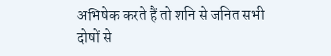अभिषेक करते हैं तो शनि से जनित सभी दोषों से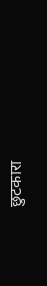छुटकारा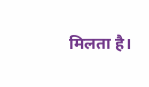मिलता है।